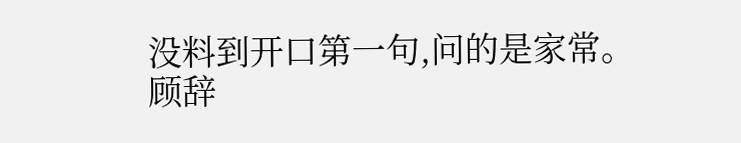没料到开口第一句,问的是家常。
顾辞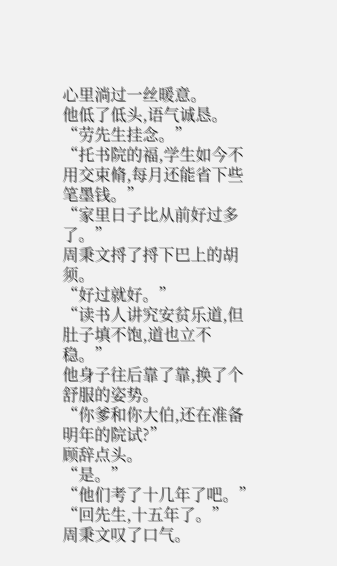心里淌过一丝暖意。
他低了低头,语气诚恳。
“劳先生挂念。”
“托书院的福,学生如今不用交束脩,每月还能省下些笔墨钱。”
“家里日子比从前好过多了。”
周秉文捋了捋下巴上的胡须。
“好过就好。”
“读书人讲究安贫乐道,但肚子填不饱,道也立不稳。”
他身子往后靠了靠,换了个舒服的姿势。
“你爹和你大伯,还在准备明年的院试?”
顾辞点头。
“是。”
“他们考了十几年了吧。”
“回先生,十五年了。”
周秉文叹了口气。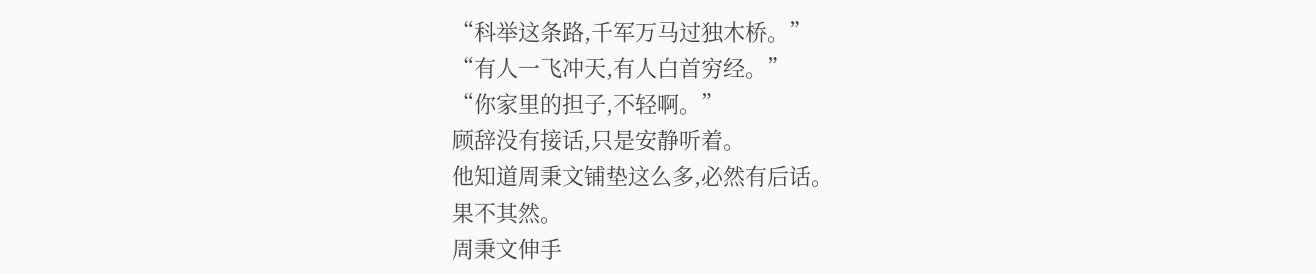“科举这条路,千军万马过独木桥。”
“有人一飞冲天,有人白首穷经。”
“你家里的担子,不轻啊。”
顾辞没有接话,只是安静听着。
他知道周秉文铺垫这么多,必然有后话。
果不其然。
周秉文伸手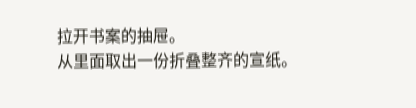拉开书案的抽屉。
从里面取出一份折叠整齐的宣纸。